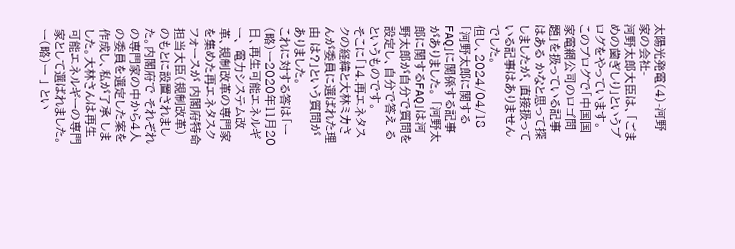太陽光発電(4)-河野家の会社-
河野太郎大臣は、「ごまめの歯ぎしり」というブログをやっています。 このブログで「中国国家電網公司のロゴ問題」を扱っている記事はある かなと思って探しましたが、直接扱っている記事はありませんでした。
但し、2024/04/18「河野太郎に関するFAQ」に関係する記事がありました。 「河野太郎に関するFAQ」は河野太郎が自分で質問を設定し、自分で答え るというものです。
そこに「14.再エネタスクの経緯と大林ミカさんが委員に選ばれた理由 は?」という質問がありました。
これに対する答は「ー(略)ー2020年11月20日、再生可能エネルギー、 電力システム改革、規制改革の専門家を集めた再エネタスクフォースが 内閣府特命担当大臣(規制改革)のもとに設置されました。内閣府で それぞれの専門家の中から4人の委員を選定した案を作成し、私が了承 しました。大林さんは再生可能エネルギーの専門家として選ばれました。 ー(略)ー 」 とい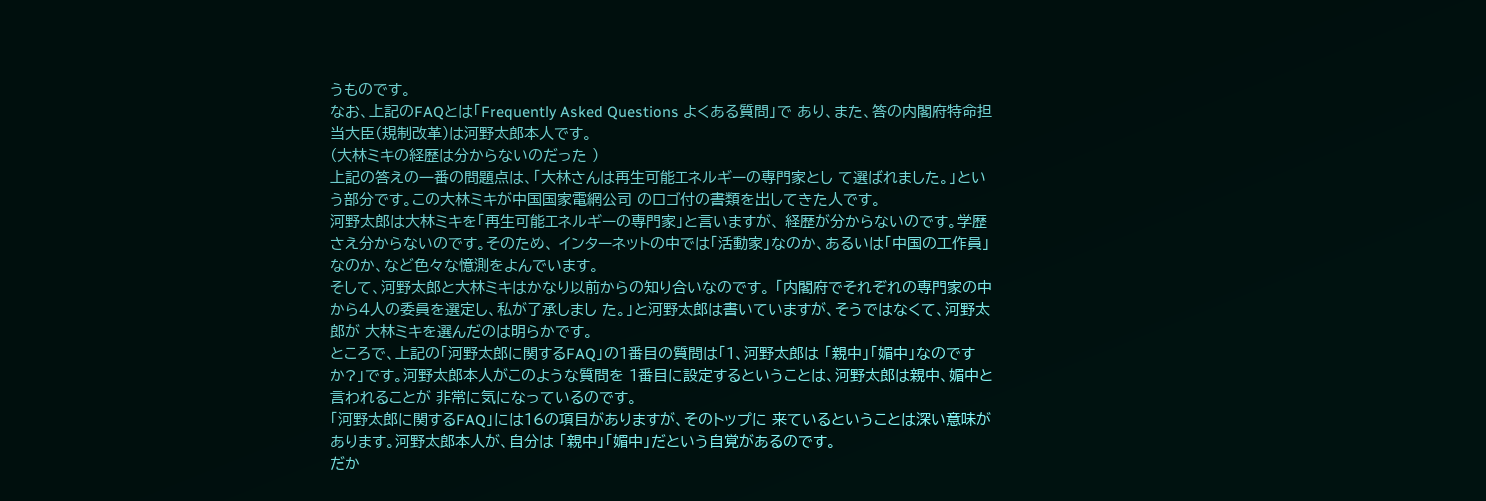うものです。
なお、上記のFAQとは「Frequently Asked Questions よくある質問」で あり、また、答の内閣府特命担当大臣(規制改革)は河野太郎本人です。
(大林ミキの経歴は分からないのだった )
上記の答えの一番の問題点は、「大林さんは再生可能エネルギーの専門家とし て選ばれました。」という部分です。この大林ミキが中国国家電網公司 のロゴ付の書類を出してきた人です。
河野太郎は大林ミキを「再生可能エネルギーの専門家」と言いますが、 経歴が分からないのです。学歴さえ分からないのです。そのため、 インターネットの中では「活動家」なのか、あるいは「中国の工作員」 なのか、など色々な憶測をよんでいます。
そして、河野太郎と大林ミキはかなり以前からの知り合いなのです。 「内閣府でそれぞれの専門家の中から4人の委員を選定し、私が了承しまし た。」と河野太郎は書いていますが、そうではなくて、河野太郎が 大林ミキを選んだのは明らかです。
ところで、上記の「河野太郎に関するFAQ」の1番目の質問は「1、河野太郎は 「親中」「媚中」なのですか?」です。河野太郎本人がこのような質問を 1番目に設定するということは、河野太郎は親中、媚中と言われることが 非常に気になっているのです。
「河野太郎に関するFAQ」には16の項目がありますが、そのトップに 来ているということは深い意味があります。河野太郎本人が、自分は 「親中」「媚中」だという自覚があるのです。
だか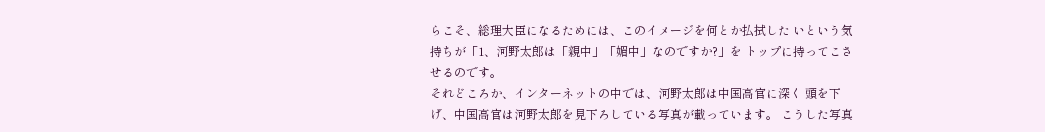らこそ、総理大臣になるためには、このイメージを何とか払拭した いという気持ちが「1、河野太郎は「親中」「媚中」なのですか?」を トップに持ってこさせるのです。
それどころか、インターネットの中では、河野太郎は中国高官に深く 頭を下げ、中国高官は河野太郎を見下ろしている写真が載っています。 こうした写真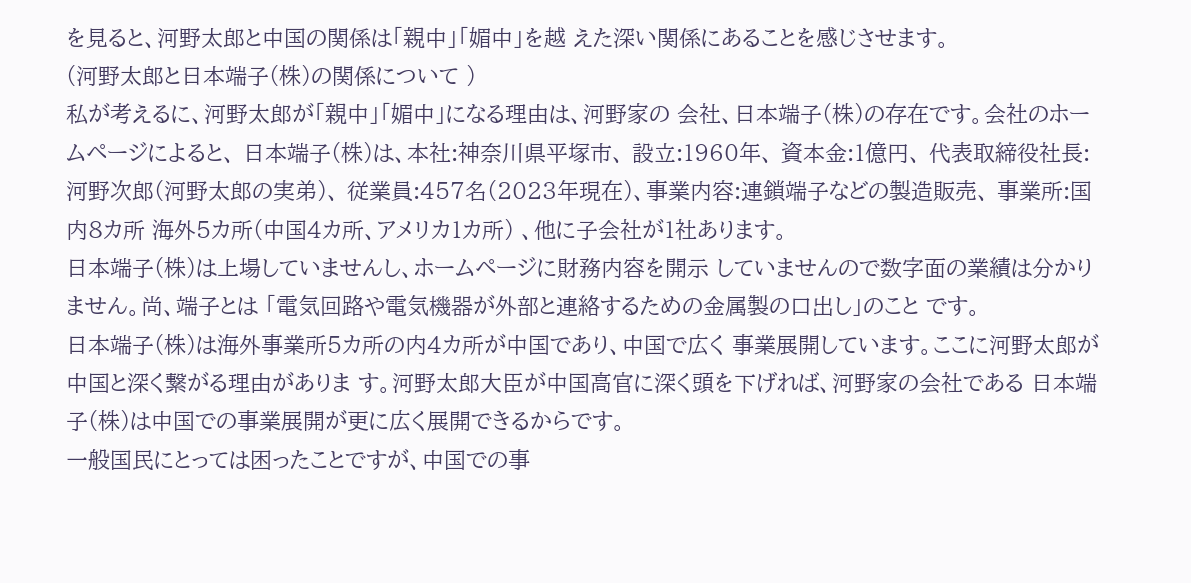を見ると、河野太郎と中国の関係は「親中」「媚中」を越 えた深い関係にあることを感じさせます。
(河野太郎と日本端子(株)の関係について )
私が考えるに、河野太郎が「親中」「媚中」になる理由は、河野家の 会社、日本端子(株)の存在です。会社のホームページによると、 日本端子(株)は、本社:神奈川県平塚市、 設立:1960年、 資本金:1億円、 代表取締役社長:河野次郎(河野太郎の実弟)、 従業員:457名(2023年現在)、事業内容:連鎖端子などの製造販売、 事業所:国内8カ所 海外5カ所(中国4カ所、アメリカ1カ所) 、他に子会社が1社あります。
日本端子(株)は上場していませんし、ホームページに財務内容を開示 していませんので数字面の業績は分かりません。尚、端子とは 「電気回路や電気機器が外部と連絡するための金属製の口出し」のこと です。
日本端子(株)は海外事業所5カ所の内4カ所が中国であり、中国で広く 事業展開しています。ここに河野太郎が中国と深く繋がる理由がありま す。河野太郎大臣が中国高官に深く頭を下げれば、河野家の会社である 日本端子(株)は中国での事業展開が更に広く展開できるからです。
一般国民にとっては困ったことですが、中国での事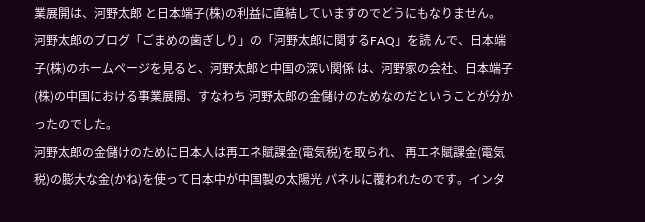業展開は、河野太郎 と日本端子(株)の利益に直結していますのでどうにもなりません。
河野太郎のブログ「ごまめの歯ぎしり」の「河野太郎に関するFAQ」を読 んで、日本端子(株)のホームページを見ると、河野太郎と中国の深い関係 は、河野家の会社、日本端子(株)の中国における事業展開、すなわち 河野太郎の金儲けのためなのだということが分かったのでした。
河野太郎の金儲けのために日本人は再エネ賦課金(電気税)を取られ、 再エネ賦課金(電気税)の膨大な金(かね)を使って日本中が中国製の太陽光 パネルに覆われたのです。インタ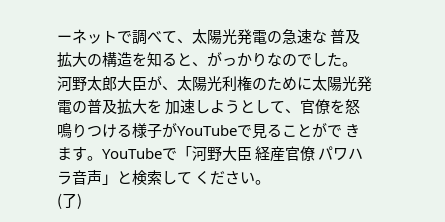ーネットで調べて、太陽光発電の急速な 普及拡大の構造を知ると、がっかりなのでした。
河野太郎大臣が、太陽光利権のために太陽光発電の普及拡大を 加速しようとして、官僚を怒鳴りつける様子がYouTubeで見ることがで きます。YouTubeで「河野大臣 経産官僚 パワハラ音声」と検索して ください。
(了)